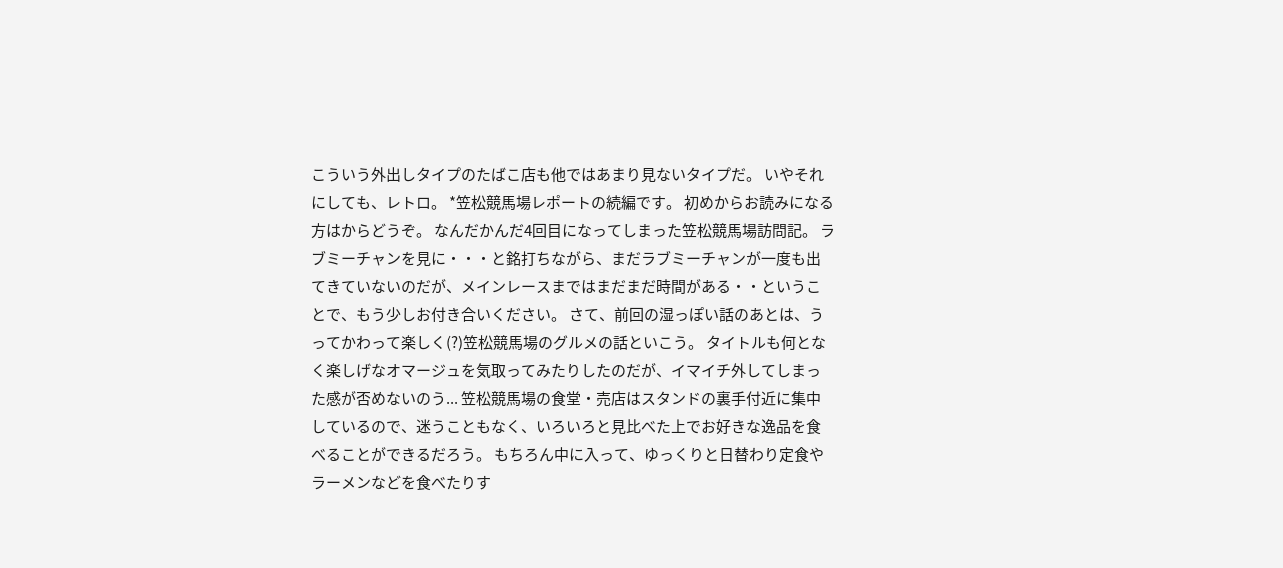こういう外出しタイプのたばこ店も他ではあまり見ないタイプだ。 いやそれにしても、レトロ。 *笠松競馬場レポートの続編です。 初めからお読みになる方はからどうぞ。 なんだかんだ4回目になってしまった笠松競馬場訪問記。 ラブミーチャンを見に・・・と銘打ちながら、まだラブミーチャンが一度も出てきていないのだが、メインレースまではまだまだ時間がある・・ということで、もう少しお付き合いください。 さて、前回の湿っぽい話のあとは、うってかわって楽しく(?)笠松競馬場のグルメの話といこう。 タイトルも何となく楽しげなオマージュを気取ってみたりしたのだが、イマイチ外してしまった感が否めないのう... 笠松競馬場の食堂・売店はスタンドの裏手付近に集中しているので、迷うこともなく、いろいろと見比べた上でお好きな逸品を食べることができるだろう。 もちろん中に入って、ゆっくりと日替わり定食やラーメンなどを食べたりす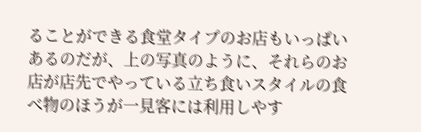ることができる食堂タイプのお店もいっぱいあるのだが、上の写真のように、それらのお店が店先でやっている立ち食いスタイルの食べ物のほうが一見客には利用しやす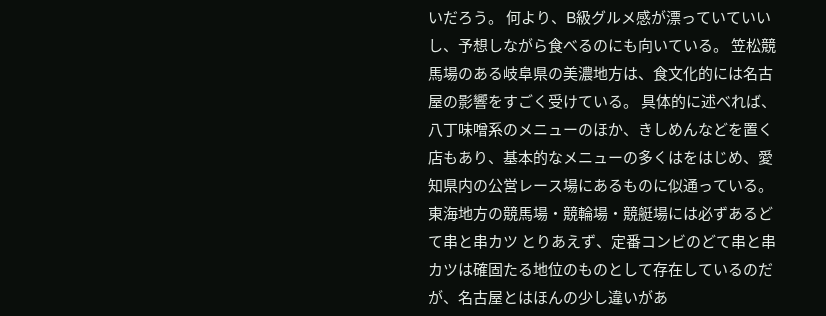いだろう。 何より、B級グルメ感が漂っていていいし、予想しながら食べるのにも向いている。 笠松競馬場のある岐阜県の美濃地方は、食文化的には名古屋の影響をすごく受けている。 具体的に述べれば、八丁味噌系のメニューのほか、きしめんなどを置く店もあり、基本的なメニューの多くはをはじめ、愛知県内の公営レース場にあるものに似通っている。 東海地方の競馬場・競輪場・競艇場には必ずあるどて串と串カツ とりあえず、定番コンビのどて串と串カツは確固たる地位のものとして存在しているのだが、名古屋とはほんの少し違いがあ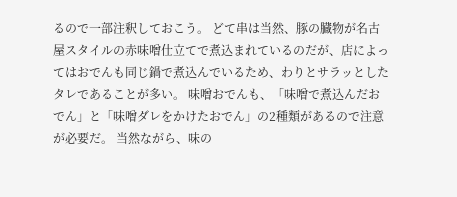るので一部注釈しておこう。 どて串は当然、豚の臓物が名古屋スタイルの赤味噌仕立てで煮込まれているのだが、店によってはおでんも同じ鍋で煮込んでいるため、わりとサラッとしたタレであることが多い。 味噌おでんも、「味噌で煮込んだおでん」と「味噌ダレをかけたおでん」の2種類があるので注意が必要だ。 当然ながら、味の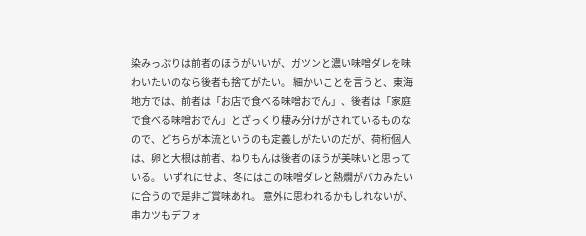染みっぷりは前者のほうがいいが、ガツンと濃い味噌ダレを味わいたいのなら後者も捨てがたい。 細かいことを言うと、東海地方では、前者は「お店で食べる味噌おでん」、後者は「家庭で食べる味噌おでん」とざっくり棲み分けがされているものなので、どちらが本流というのも定義しがたいのだが、荷桁個人は、卵と大根は前者、ねりもんは後者のほうが美味いと思っている。 いずれにせよ、冬にはこの味噌ダレと熱燗がバカみたいに合うので是非ご賞味あれ。 意外に思われるかもしれないが、串カツもデフォ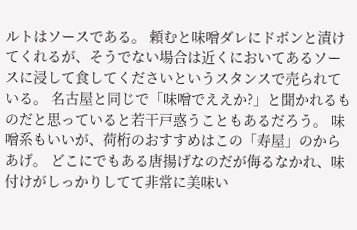ルトはソースである。 頼むと味噌ダレにドボンと漬けてくれるが、そうでない場合は近くにおいてあるソースに浸して食してくださいというスタンスで売られている。 名古屋と同じで「味噌でええか?」と聞かれるものだと思っていると若干戸惑うこともあるだろう。 味噌系もいいが、荷桁のおすすめはこの「寿屋」のからあげ。 どこにでもある唐揚げなのだが侮るなかれ、味付けがしっかりしてて非常に美味い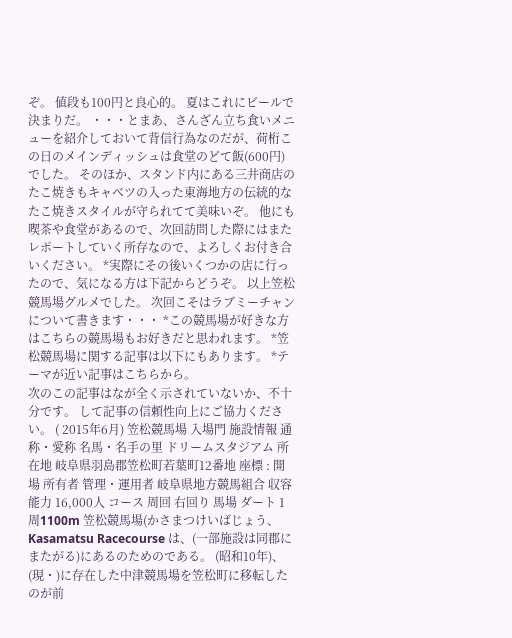ぞ。 値段も100円と良心的。 夏はこれにビールで決まりだ。 ・・・とまあ、さんざん立ち食いメニューを紹介しておいて背信行為なのだが、荷桁この日のメインディッシュは食堂のどて飯(600円)でした。 そのほか、スタンド内にある三井商店のたこ焼きもキャベツの入った東海地方の伝統的なたこ焼きスタイルが守られてて美味いぞ。 他にも喫茶や食堂があるので、次回訪問した際にはまたレポートしていく所存なので、よろしくお付き合いください。 *実際にその後いくつかの店に行ったので、気になる方は下記からどうぞ。 以上笠松競馬場グルメでした。 次回こそはラブミーチャンについて書きます・・・ *この競馬場が好きな方はこちらの競馬場もお好きだと思われます。 *笠松競馬場に関する記事は以下にもあります。 *テーマが近い記事はこちらから。
次のこの記事はなが全く示されていないか、不十分です。 して記事の信頼性向上にご協力ください。 ( 2015年6月) 笠松競馬場 入場門 施設情報 通称・愛称 名馬・名手の里 ドリームスタジアム 所在地 岐阜県羽島郡笠松町若葉町12番地 座標 : 開場 所有者 管理・運用者 岐阜県地方競馬組合 収容能力 16,000人 コース 周回 右回り 馬場 ダート 1周1100m 笠松競馬場(かさまつけいばじょう、Kasamatsu Racecourse は、(一部施設は同郡にまたがる)にあるのためのである。 (昭和10年)、(現・)に存在した中津競馬場を笠松町に移転したのが前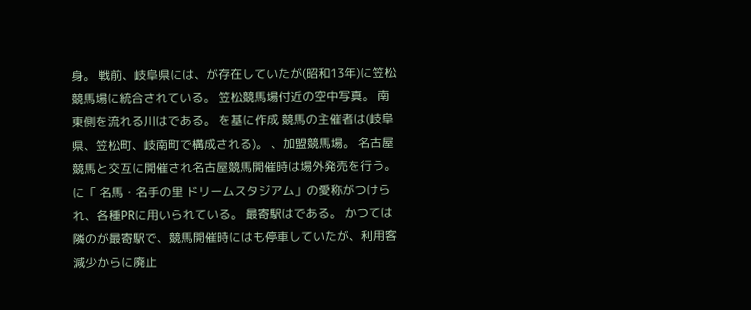身。 戦前、岐阜県には、が存在していたが(昭和13年)に笠松競馬場に統合されている。 笠松競馬場付近の空中写真。 南東側を流れる川はである。 を基に作成 競馬の主催者は(岐阜県、笠松町、岐南町で構成される)。 、加盟競馬場。 名古屋競馬と交互に開催され名古屋競馬開催時は場外発売を行う。 に「 名馬・名手の里 ドリームスタジアム」の愛称がつけられ、各種PRに用いられている。 最寄駅はである。 かつては隣のが最寄駅で、競馬開催時にはも停車していたが、利用客減少からに廃止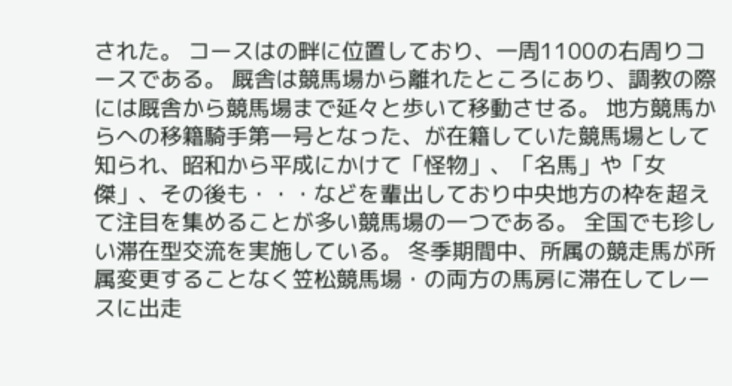された。 コースはの畔に位置しており、一周1100の右周りコースである。 厩舎は競馬場から離れたところにあり、調教の際には厩舎から競馬場まで延々と歩いて移動させる。 地方競馬からへの移籍騎手第一号となった、が在籍していた競馬場として知られ、昭和から平成にかけて「怪物」、「名馬」や「女傑」、その後も・・・などを輩出しており中央地方の枠を超えて注目を集めることが多い競馬場の一つである。 全国でも珍しい滞在型交流を実施している。 冬季期間中、所属の競走馬が所属変更することなく笠松競馬場・の両方の馬房に滞在してレースに出走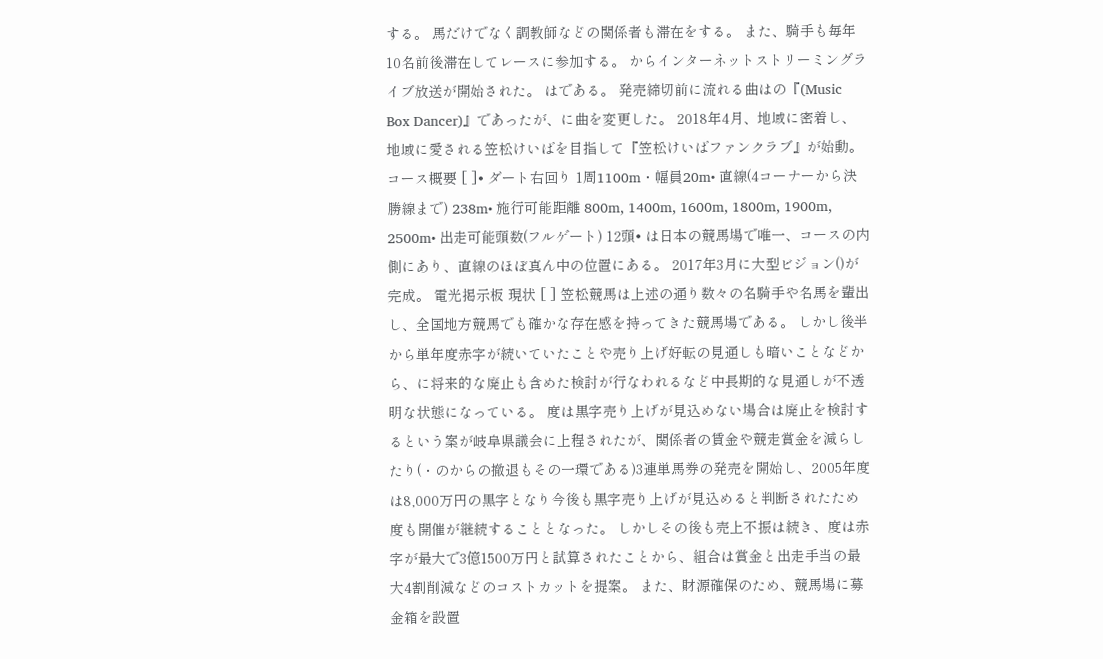する。 馬だけでなく調教師などの関係者も滞在をする。 また、騎手も毎年10名前後滞在してレースに参加する。 からインターネットストリーミングライブ放送が開始された。 はである。 発売締切前に流れる曲はの『(Music Box Dancer)』であったが、に曲を変更した。 2018年4月、地域に密着し、地域に愛される笠松けいばを目指して『笠松けいばファンクラブ』が始動。 コース概要 [ ]• ダート右回り 1周1100m・幅員20m• 直線(4コーナーから決勝線まで) 238m• 施行可能距離 800m, 1400m, 1600m, 1800m, 1900m, 2500m• 出走可能頭数(フルゲート) 12頭• は日本の競馬場で唯一、コースの内側にあり、直線のほぼ真ん中の位置にある。 2017年3月に大型ビジョン()が完成。 電光掲示板 現状 [ ] 笠松競馬は上述の通り数々の名騎手や名馬を輩出し、全国地方競馬でも確かな存在感を持ってきた競馬場である。 しかし後半から単年度赤字が続いていたことや売り上げ好転の見通しも暗いことなどから、に将来的な廃止も含めた検討が行なわれるなど中長期的な見通しが不透明な状態になっている。 度は黒字売り上げが見込めない場合は廃止を検討するという案が岐阜県議会に上程されたが、関係者の賃金や競走賞金を減らしたり(・のからの撤退もその一環である)3連単馬券の発売を開始し、2005年度は8,000万円の黒字となり今後も黒字売り上げが見込めると判断されたため度も開催が継続することとなった。 しかしその後も売上不振は続き、度は赤字が最大で3億1500万円と試算されたことから、組合は賞金と出走手当の最大4割削減などのコストカットを提案。 また、財源確保のため、競馬場に募金箱を設置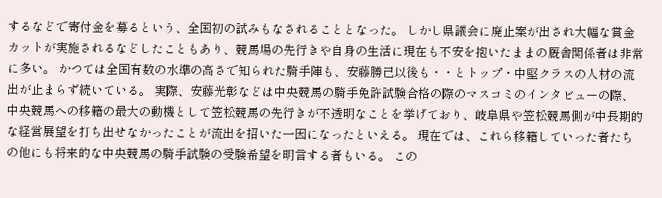するなどで寄付金を募るという、全国初の試みもなされることとなった。 しかし県議会に廃止案が出され大幅な賞金カットが実施されるなどしたこともあり、競馬場の先行きや自身の生活に現在も不安を抱いたままの厩舎関係者は非常に多い。 かつては全国有数の水準の高さで知られた騎手陣も、安藤勝己以後も・・とトップ・中堅クラスの人材の流出が止まらず続いている。 実際、安藤光彰などは中央競馬の騎手免許試験合格の際のマスコミのインタビューの際、中央競馬への移籍の最大の動機として笠松競馬の先行きが不透明なことを挙げており、岐阜県や笠松競馬側が中長期的な経営展望を打ち出せなかったことが流出を招いた一因になったといえる。 現在では、これら移籍していった者たちの他にも将来的な中央競馬の騎手試験の受験希望を明言する者もいる。 この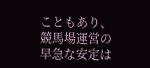こともあり、競馬場運営の早急な安定は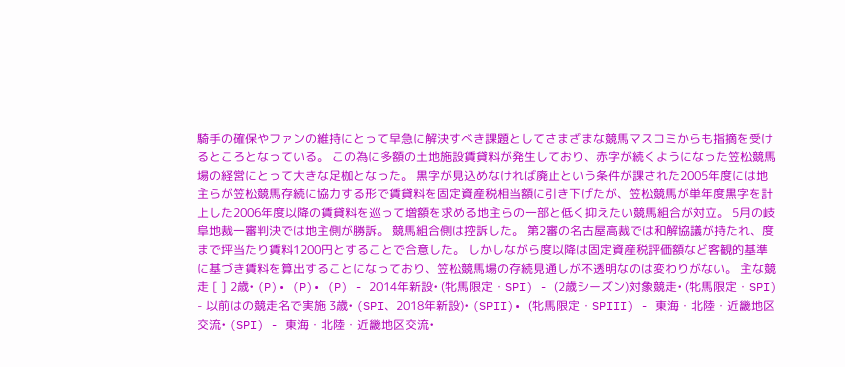騎手の確保やファンの維持にとって早急に解決すべき課題としてさまざまな競馬マスコミからも指摘を受けるところとなっている。 この為に多額の土地施設賃貸料が発生しており、赤字が続くようになった笠松競馬場の経営にとって大きな足枷となった。 黒字が見込めなければ廃止という条件が課された2005年度には地主らが笠松競馬存続に協力する形で賃貸料を固定資産税相当額に引き下げたが、笠松競馬が単年度黒字を計上した2006年度以降の賃貸料を巡って増額を求める地主らの一部と低く抑えたい競馬組合が対立。 5月の岐阜地裁一審判決では地主側が勝訴。 競馬組合側は控訴した。 第2審の名古屋高裁では和解協議が持たれ、度まで坪当たり賃料1200円とすることで合意した。 しかしながら度以降は固定資産税評価額など客観的基準に基づき賃料を算出することになっており、笠松競馬場の存続見通しが不透明なのは変わりがない。 主な競走 [ ] 2歳• (P)• (P)• (P) - 2014年新設• (牝馬限定・SPI) - (2歳シーズン)対象競走• (牝馬限定・SPI) - 以前はの競走名で実施 3歳• (SPI、2018年新設)• (SPII)• (牝馬限定・SPIII) - 東海・北陸・近畿地区交流• (SPI) - 東海・北陸・近畿地区交流•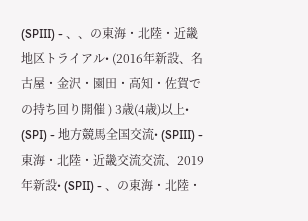(SPIII) - 、、の東海・北陸・近畿地区トライアル• (2016年新設、名古屋・金沢・園田・高知・佐賀での持ち回り開催 ) 3歳(4歳)以上• (SPI) - 地方競馬全国交流• (SPIII) - 東海・北陸・近畿交流交流、2019年新設• (SPII) - 、の東海・北陸・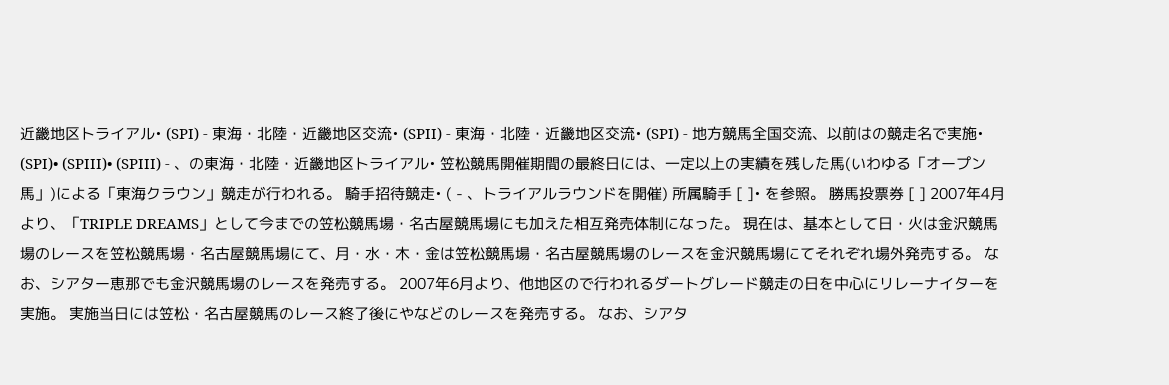近畿地区トライアル• (SPI) - 東海・北陸・近畿地区交流• (SPII) - 東海・北陸・近畿地区交流• (SPI) - 地方競馬全国交流、以前はの競走名で実施• (SPI)• (SPIII)• (SPIII) - 、の東海・北陸・近畿地区トライアル• 笠松競馬開催期間の最終日には、一定以上の実績を残した馬(いわゆる「オープン馬」)による「東海クラウン」競走が行われる。 騎手招待競走• ( - 、トライアルラウンドを開催) 所属騎手 [ ]• を参照。 勝馬投票券 [ ] 2007年4月より、「TRIPLE DREAMS」として今までの笠松競馬場・名古屋競馬場にも加えた相互発売体制になった。 現在は、基本として日・火は金沢競馬場のレースを笠松競馬場・名古屋競馬場にて、月・水・木・金は笠松競馬場・名古屋競馬場のレースを金沢競馬場にてそれぞれ場外発売する。 なお、シアター恵那でも金沢競馬場のレースを発売する。 2007年6月より、他地区ので行われるダートグレード競走の日を中心にリレーナイターを実施。 実施当日には笠松・名古屋競馬のレース終了後にやなどのレースを発売する。 なお、シアタ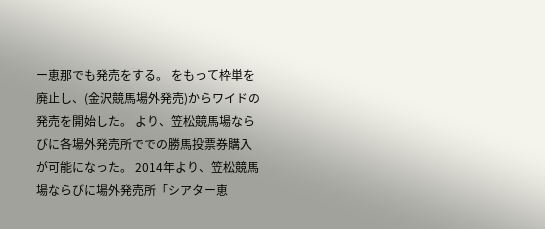ー恵那でも発売をする。 をもって枠単を廃止し、(金沢競馬場外発売)からワイドの発売を開始した。 より、笠松競馬場ならびに各場外発売所ででの勝馬投票券購入が可能になった。 2014年より、笠松競馬場ならびに場外発売所「シアター恵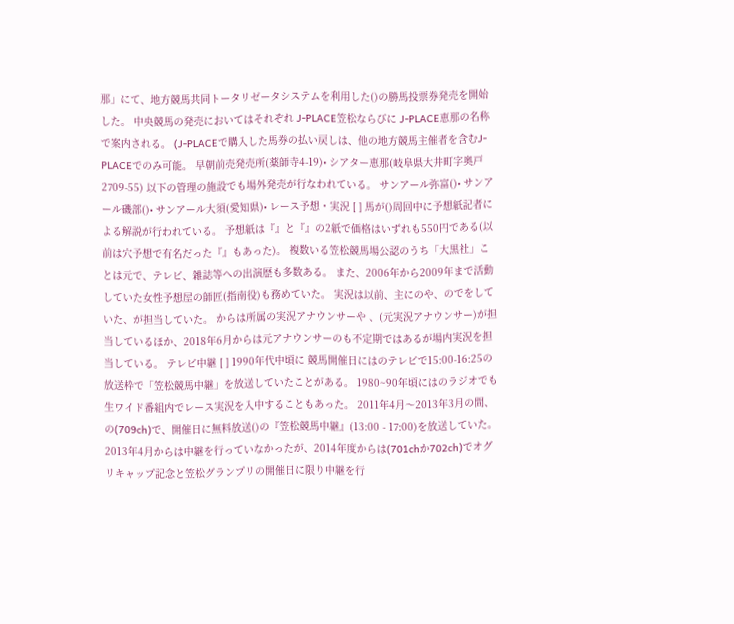那」にて、地方競馬共同トータリゼータシステムを利用した()の勝馬投票券発売を開始した。 中央競馬の発売においてはそれぞれ J-PLACE笠松ならびに J-PLACE恵那の名称で案内される。 (J-PLACEで購入した馬券の払い戻しは、他の地方競馬主催者を含むJ-PLACEでのみ可能。 早朝前売発売所(薬師寺4-19)• シアター恵那(岐阜県大井町字奥戸2709-55) 以下の管理の施設でも場外発売が行なわれている。 サンアール弥富()• サンアール磯部()• サンアール大須(愛知県)• レース予想・実況 [ ] 馬が()周回中に予想紙記者による解説が行われている。 予想紙は『』と『』の2紙で価格はいずれも550円である(以前は穴予想で有名だった『』もあった)。 複数いる笠松競馬場公認のうち「大黒社」ことは元で、テレビ、雑誌等への出演歴も多数ある。 また、2006年から2009年まで活動していた女性予想屋の師匠(指南役)も務めていた。 実況は以前、主にのや、のでをしていた、が担当していた。 からは所属の実況アナウンサーや 、(元実況アナウンサー)が担当しているほか、2018年6月からは元アナウンサーのも不定期ではあるが場内実況を担当している。 テレビ中継 [ ] 1990年代中頃に 競馬開催日にはのテレビで15:00-16:25の放送枠で「笠松競馬中継」を放送していたことがある。 1980~90年頃にはのラジオでも生ワイド番組内でレース実況を入中することもあった。 2011年4月〜2013年3月の間、の(709ch)で、開催日に無料放送()の『笠松競馬中継』(13:00 - 17:00)を放送していた。 2013年4月からは中継を行っていなかったが、2014年度からは(701chか702ch)でオグリキャップ記念と笠松グランプリの開催日に限り中継を行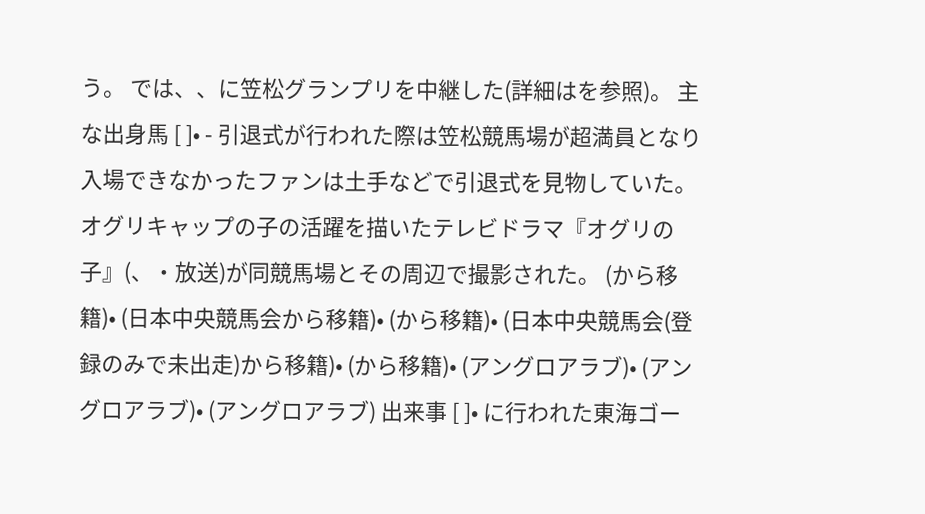う。 では、、に笠松グランプリを中継した(詳細はを参照)。 主な出身馬 [ ]• - 引退式が行われた際は笠松競馬場が超満員となり入場できなかったファンは土手などで引退式を見物していた。 オグリキャップの子の活躍を描いたテレビドラマ『オグリの子』(、・放送)が同競馬場とその周辺で撮影された。 (から移籍)• (日本中央競馬会から移籍)• (から移籍)• (日本中央競馬会(登録のみで未出走)から移籍)• (から移籍)• (アングロアラブ)• (アングロアラブ)• (アングロアラブ) 出来事 [ ]• に行われた東海ゴー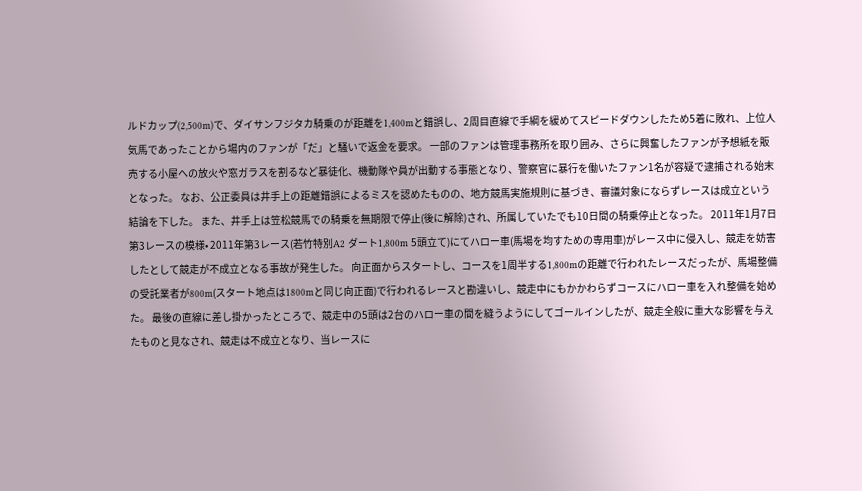ルドカップ(2,500m)で、ダイサンフジタカ騎乗のが距離を1,400mと錯誤し、2周目直線で手綱を緩めてスピードダウンしたため5着に敗れ、上位人気馬であったことから場内のファンが「だ」と騒いで返金を要求。 一部のファンは管理事務所を取り囲み、さらに興奮したファンが予想紙を販売する小屋への放火や窓ガラスを割るなど暴徒化、機動隊や員が出動する事態となり、警察官に暴行を働いたファン1名が容疑で逮捕される始末となった。 なお、公正委員は井手上の距離錯誤によるミスを認めたものの、地方競馬実施規則に基づき、審議対象にならずレースは成立という結論を下した。 また、井手上は笠松競馬での騎乗を無期限で停止(後に解除)され、所属していたでも10日間の騎乗停止となった。 2011年1月7日第3レースの模様• 2011年第3レース(若竹特別A2 ダート1,800m 5頭立て)にてハロー車(馬場を均すための専用車)がレース中に侵入し、競走を妨害したとして競走が不成立となる事故が発生した。 向正面からスタートし、コースを1周半する1,800mの距離で行われたレースだったが、馬場整備の受託業者が800m(スタート地点は1800mと同じ向正面)で行われるレースと勘違いし、競走中にもかかわらずコースにハロー車を入れ整備を始めた。 最後の直線に差し掛かったところで、競走中の5頭は2台のハロー車の間を縫うようにしてゴールインしたが、競走全般に重大な影響を与えたものと見なされ、競走は不成立となり、当レースに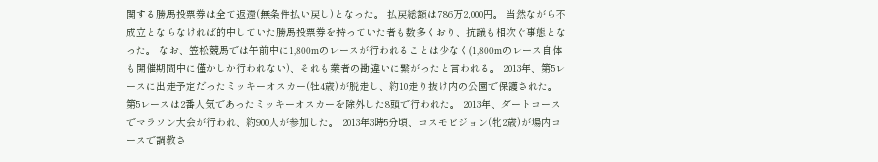関する勝馬投票券は全て返還(無条件払い戻し)となった。 払戻総額は786万2,000円。 当然ながら不成立とならなければ的中していた勝馬投票券を持っていた者も数多くおり、抗議も相次ぐ事態となった。 なお、笠松競馬では午前中に1,800mのレースが行われることは少なく(1,800mのレース自体も開催期間中に僅かしか行われない)、それも業者の勘違いに繋がったと言われる。 2013年、第5レースに出走予定だったミッキーオスカー(牡4歳)が脱走し、約10走り抜け内の公園で保護された。 第5レースは2番人気であったミッキーオスカーを除外した8頭で行われた。 2013年、ダートコースでマラソン大会が行われ、約900人が参加した。 2013年3時5分頃、コスモビジョン(牝2歳)が場内コースで調教さ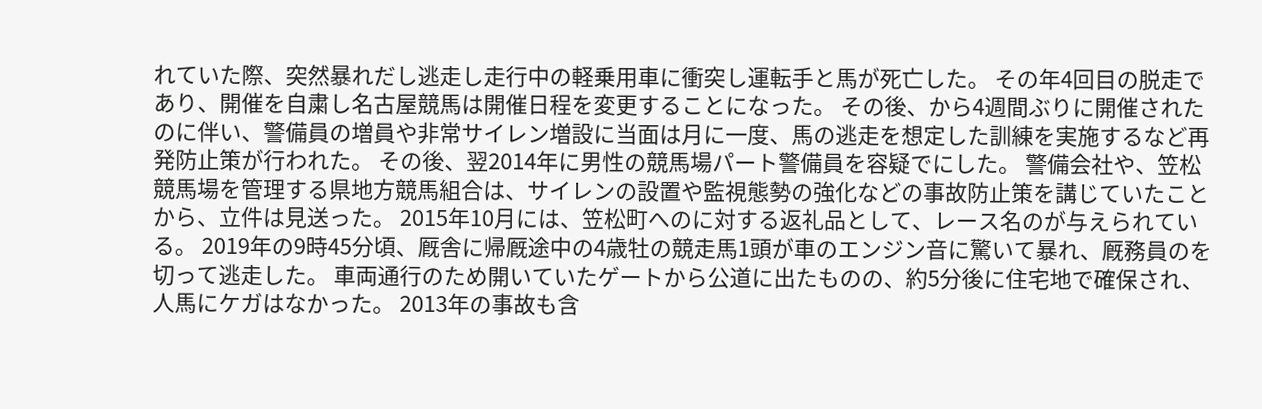れていた際、突然暴れだし逃走し走行中の軽乗用車に衝突し運転手と馬が死亡した。 その年4回目の脱走であり、開催を自粛し名古屋競馬は開催日程を変更することになった。 その後、から4週間ぶりに開催されたのに伴い、警備員の増員や非常サイレン増設に当面は月に一度、馬の逃走を想定した訓練を実施するなど再発防止策が行われた。 その後、翌2014年に男性の競馬場パート警備員を容疑でにした。 警備会社や、笠松競馬場を管理する県地方競馬組合は、サイレンの設置や監視態勢の強化などの事故防止策を講じていたことから、立件は見送った。 2015年10月には、笠松町へのに対する返礼品として、レース名のが与えられている。 2019年の9時45分頃、厩舎に帰厩途中の4歳牡の競走馬1頭が車のエンジン音に驚いて暴れ、厩務員のを切って逃走した。 車両通行のため開いていたゲートから公道に出たものの、約5分後に住宅地で確保され、人馬にケガはなかった。 2013年の事故も含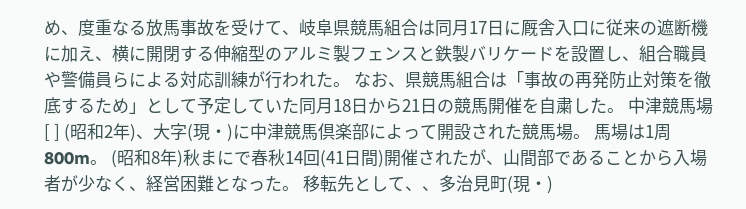め、度重なる放馬事故を受けて、岐阜県競馬組合は同月17日に厩舎入口に従来の遮断機に加え、横に開閉する伸縮型のアルミ製フェンスと鉄製バリケードを設置し、組合職員や警備員らによる対応訓練が行われた。 なお、県競馬組合は「事故の再発防止対策を徹底するため」として予定していた同月18日から21日の競馬開催を自粛した。 中津競馬場 [ ] (昭和2年)、大字(現・)に中津競馬倶楽部によって開設された競馬場。 馬場は1周800m。 (昭和8年)秋まにで春秋14回(41日間)開催されたが、山間部であることから入場者が少なく、経営困難となった。 移転先として、、多治見町(現・)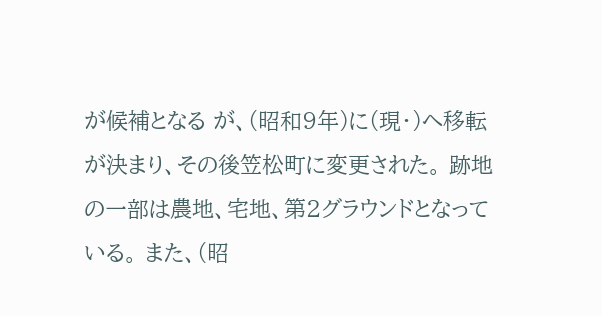が候補となる が、(昭和9年)に(現・)へ移転が決まり、その後笠松町に変更された。 跡地の一部は農地、宅地、第2グラウンドとなっている。 また、(昭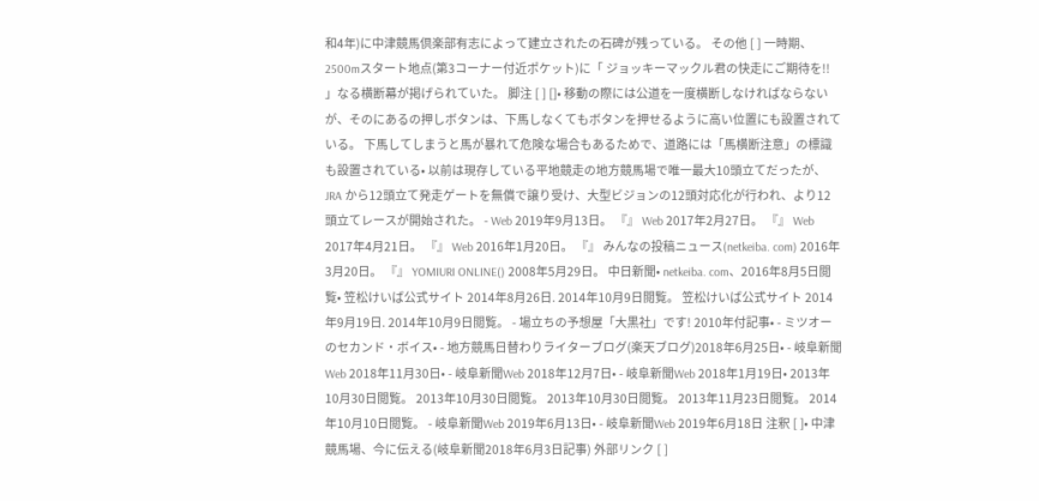和4年)に中津競馬倶楽部有志によって建立されたの石碑が残っている。 その他 [ ] 一時期、2500mスタート地点(第3コーナー付近ポケット)に「 ジョッキーマックル君の快走にご期待を!! 」なる横断幕が掲げられていた。 脚注 [ ] []• 移動の際には公道を一度横断しなければならないが、そのにあるの押しボタンは、下馬しなくてもボタンを押せるように高い位置にも設置されている。 下馬してしまうと馬が暴れて危険な場合もあるためで、道路には「馬横断注意」の標識も設置されている• 以前は現存している平地競走の地方競馬場で唯一最大10頭立てだったが、 JRA から12頭立て発走ゲートを無償で譲り受け、大型ビジョンの12頭対応化が行われ、より12頭立てレースが開始された。 - Web 2019年9月13日。 『』 Web 2017年2月27日。 『』 Web 2017年4月21日。 『』 Web 2016年1月20日。 『』 みんなの投稿ニュース(netkeiba. com) 2016年3月20日。 『』 YOMIURI ONLINE() 2008年5月29日。 中日新聞• netkeiba. com、2016年8月5日閲覧• 笠松けいば公式サイト 2014年8月26日. 2014年10月9日閲覧。 笠松けいば公式サイト 2014年9月19日. 2014年10月9日閲覧。 - 場立ちの予想屋「大黒社」です! 2010年付記事• - ミツオーのセカンド・ボイス• - 地方競馬日替わりライターブログ(楽天ブログ)2018年6月25日• - 岐阜新聞Web 2018年11月30日• - 岐阜新聞Web 2018年12月7日• - 岐阜新聞Web 2018年1月19日• 2013年10月30日閲覧。 2013年10月30日閲覧。 2013年10月30日閲覧。 2013年11月23日閲覧。 2014年10月10日閲覧。 - 岐阜新聞Web 2019年6月13日• - 岐阜新聞Web 2019年6月18日 注釈 [ ]• 中津競馬場、今に伝える(岐阜新聞2018年6月3日記事) 外部リンク [ ]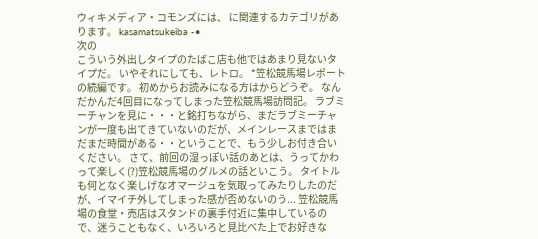ウィキメディア・コモンズには、 に関連するカテゴリがあります。 kasamatsukeiba -•
次の
こういう外出しタイプのたばこ店も他ではあまり見ないタイプだ。 いやそれにしても、レトロ。 *笠松競馬場レポートの続編です。 初めからお読みになる方はからどうぞ。 なんだかんだ4回目になってしまった笠松競馬場訪問記。 ラブミーチャンを見に・・・と銘打ちながら、まだラブミーチャンが一度も出てきていないのだが、メインレースまではまだまだ時間がある・・ということで、もう少しお付き合いください。 さて、前回の湿っぽい話のあとは、うってかわって楽しく(?)笠松競馬場のグルメの話といこう。 タイトルも何となく楽しげなオマージュを気取ってみたりしたのだが、イマイチ外してしまった感が否めないのう... 笠松競馬場の食堂・売店はスタンドの裏手付近に集中しているので、迷うこともなく、いろいろと見比べた上でお好きな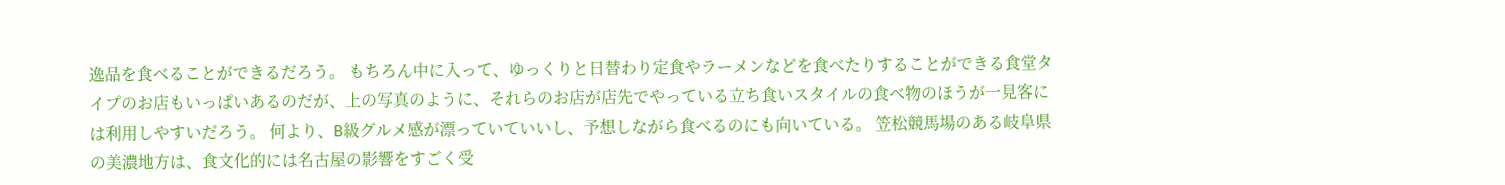逸品を食べることができるだろう。 もちろん中に入って、ゆっくりと日替わり定食やラーメンなどを食べたりすることができる食堂タイプのお店もいっぱいあるのだが、上の写真のように、それらのお店が店先でやっている立ち食いスタイルの食べ物のほうが一見客には利用しやすいだろう。 何より、B級グルメ感が漂っていていいし、予想しながら食べるのにも向いている。 笠松競馬場のある岐阜県の美濃地方は、食文化的には名古屋の影響をすごく受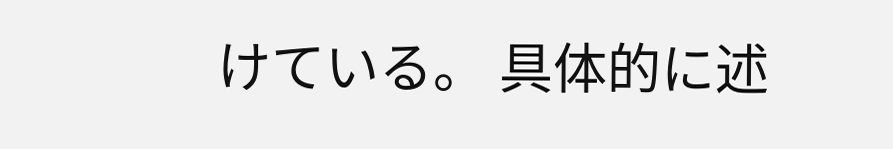けている。 具体的に述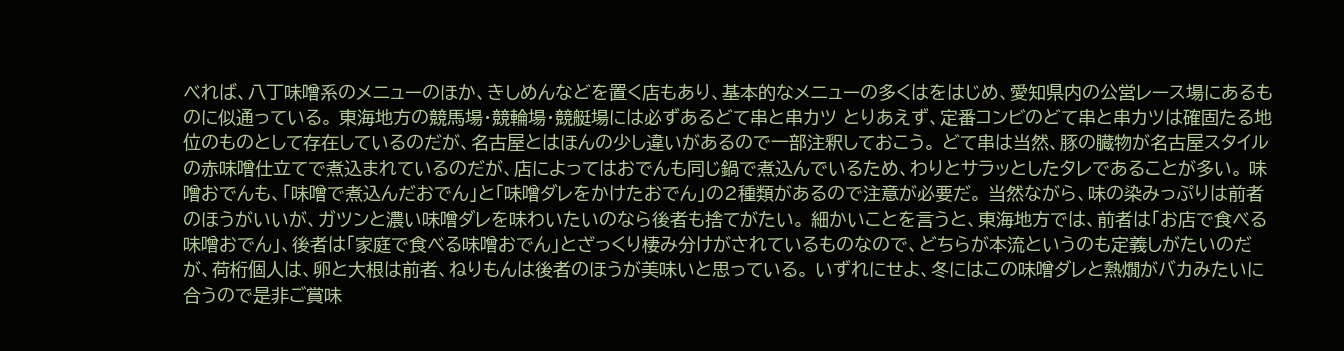べれば、八丁味噌系のメニューのほか、きしめんなどを置く店もあり、基本的なメニューの多くはをはじめ、愛知県内の公営レース場にあるものに似通っている。 東海地方の競馬場・競輪場・競艇場には必ずあるどて串と串カツ とりあえず、定番コンビのどて串と串カツは確固たる地位のものとして存在しているのだが、名古屋とはほんの少し違いがあるので一部注釈しておこう。 どて串は当然、豚の臓物が名古屋スタイルの赤味噌仕立てで煮込まれているのだが、店によってはおでんも同じ鍋で煮込んでいるため、わりとサラッとしたタレであることが多い。 味噌おでんも、「味噌で煮込んだおでん」と「味噌ダレをかけたおでん」の2種類があるので注意が必要だ。 当然ながら、味の染みっぷりは前者のほうがいいが、ガツンと濃い味噌ダレを味わいたいのなら後者も捨てがたい。 細かいことを言うと、東海地方では、前者は「お店で食べる味噌おでん」、後者は「家庭で食べる味噌おでん」とざっくり棲み分けがされているものなので、どちらが本流というのも定義しがたいのだが、荷桁個人は、卵と大根は前者、ねりもんは後者のほうが美味いと思っている。 いずれにせよ、冬にはこの味噌ダレと熱燗がバカみたいに合うので是非ご賞味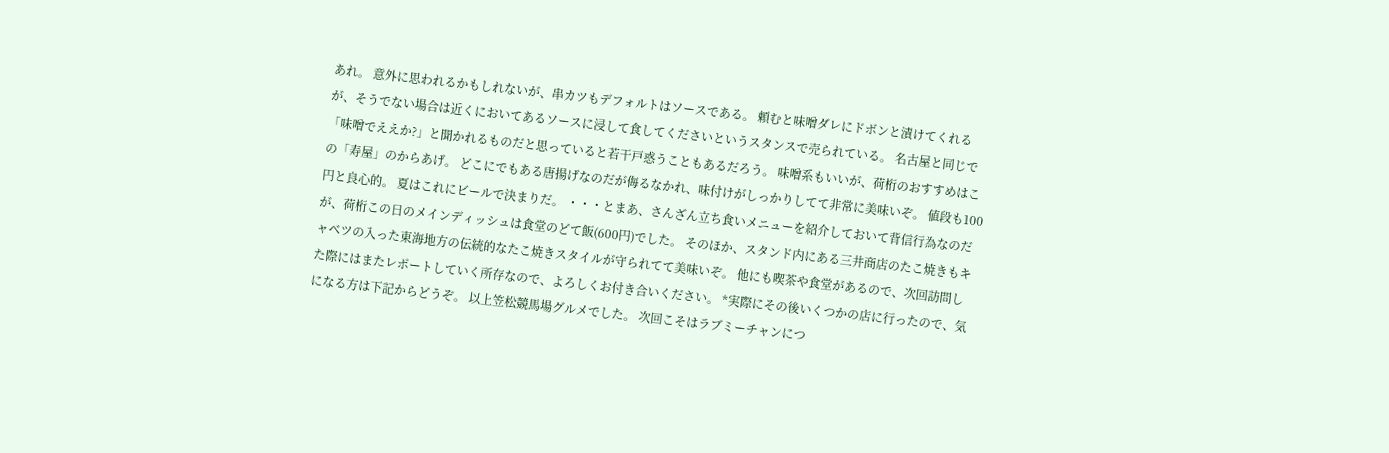あれ。 意外に思われるかもしれないが、串カツもデフォルトはソースである。 頼むと味噌ダレにドボンと漬けてくれるが、そうでない場合は近くにおいてあるソースに浸して食してくださいというスタンスで売られている。 名古屋と同じで「味噌でええか?」と聞かれるものだと思っていると若干戸惑うこともあるだろう。 味噌系もいいが、荷桁のおすすめはこの「寿屋」のからあげ。 どこにでもある唐揚げなのだが侮るなかれ、味付けがしっかりしてて非常に美味いぞ。 値段も100円と良心的。 夏はこれにビールで決まりだ。 ・・・とまあ、さんざん立ち食いメニューを紹介しておいて背信行為なのだが、荷桁この日のメインディッシュは食堂のどて飯(600円)でした。 そのほか、スタンド内にある三井商店のたこ焼きもキャベツの入った東海地方の伝統的なたこ焼きスタイルが守られてて美味いぞ。 他にも喫茶や食堂があるので、次回訪問した際にはまたレポートしていく所存なので、よろしくお付き合いください。 *実際にその後いくつかの店に行ったので、気になる方は下記からどうぞ。 以上笠松競馬場グルメでした。 次回こそはラブミーチャンにつ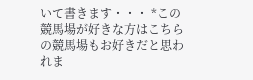いて書きます・・・ *この競馬場が好きな方はこちらの競馬場もお好きだと思われま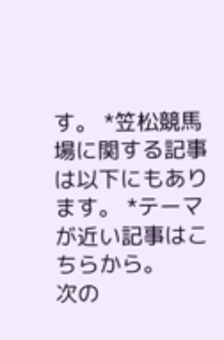す。 *笠松競馬場に関する記事は以下にもあります。 *テーマが近い記事はこちらから。
次の